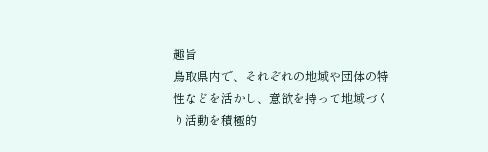趣旨
鳥取県内で、それぞれの地域や団体の特性などを活かし、意欲を持って地域づくり活動を積極的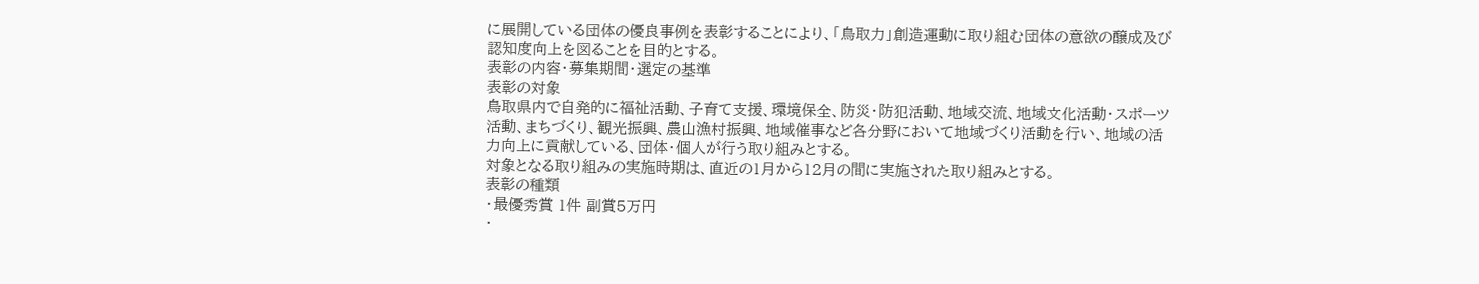に展開している団体の優良事例を表彰することにより、「鳥取力」創造運動に取り組む団体の意欲の醸成及び認知度向上を図ることを目的とする。
表彰の内容・募集期間・選定の基準
表彰の対象
鳥取県内で自発的に福祉活動、子育て支援、環境保全、防災・防犯活動、地域交流、地域文化活動・スポーツ活動、まちづくり、観光振興、農山漁村振興、地域催事など各分野において地域づくり活動を行い、地域の活力向上に貢献している、団体・個人が行う取り組みとする。
対象となる取り組みの実施時期は、直近の1月から12月の間に実施された取り組みとする。
表彰の種類
・最優秀賞 1件 副賞5万円
・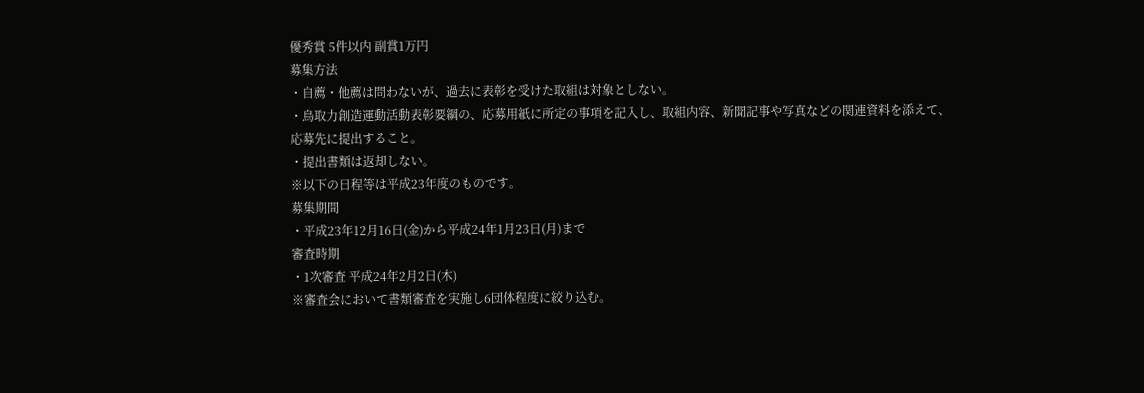優秀賞 5件以内 副賞1万円
募集方法
・自薦・他薦は問わないが、過去に表彰を受けた取組は対象としない。
・鳥取力創造運動活動表彰要綱の、応募用紙に所定の事項を記入し、取組内容、新聞記事や写真などの関連資料を添えて、応募先に提出すること。
・提出書類は返却しない。
※以下の日程等は平成23年度のものです。
募集期間
・平成23年12月16日(金)から平成24年1月23日(月)まで
審査時期
・1次審査 平成24年2月2日(木)
※審査会において書類審査を実施し6団体程度に絞り込む。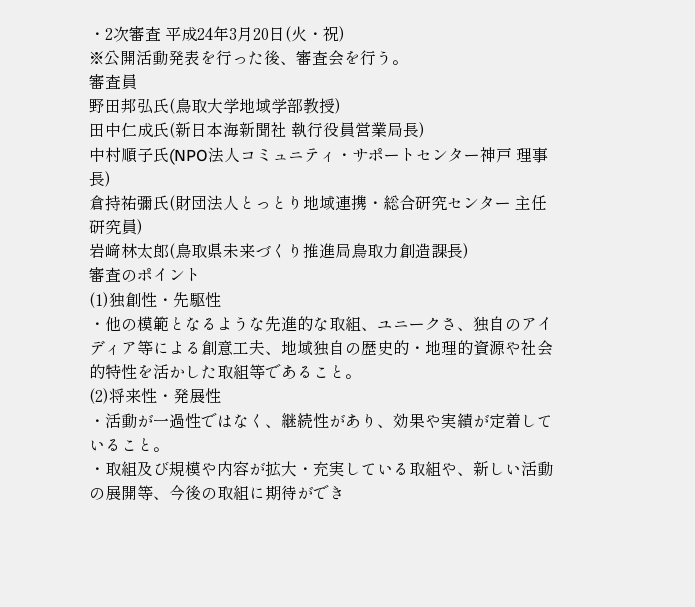・2次審査 平成24年3月20日(火・祝)
※公開活動発表を行った後、審査会を行う。
審査員
野田邦弘氏(鳥取大学地域学部教授)
田中仁成氏(新日本海新聞社 執行役員営業局長)
中村順子氏(NPO法人コミュニティ・サポートセンター神戸 理事長)
倉持祐彌氏(財団法人とっとり地域連携・総合研究センター 主任研究員)
岩﨑林太郎(鳥取県未来づくり推進局鳥取力創造課長)
審査のポイント
(1)独創性・先駆性
・他の模範となるような先進的な取組、ユニークさ、独自のアイディア等による創意工夫、地域独自の歴史的・地理的資源や社会的特性を活かした取組等であること。
(2)将来性・発展性
・活動が一過性ではなく、継続性があり、効果や実績が定着していること。
・取組及び規模や内容が拡大・充実している取組や、新しい活動の展開等、今後の取組に期待ができ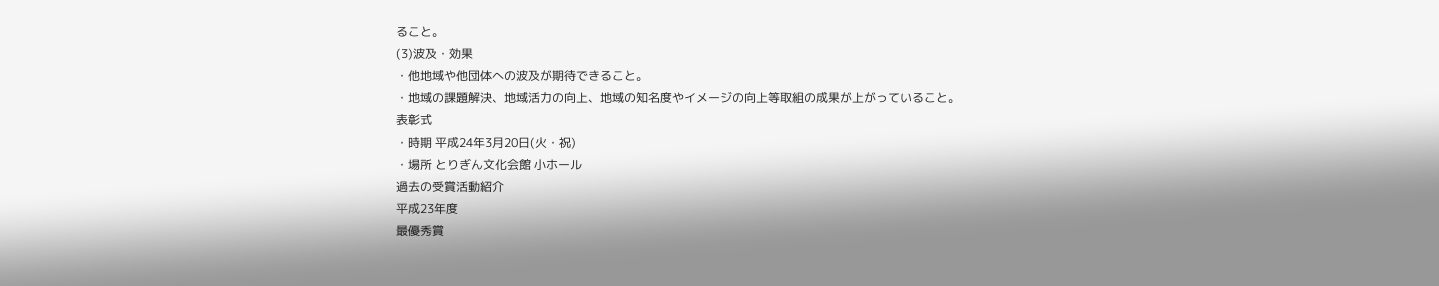ること。
(3)波及・効果
・他地域や他団体への波及が期待できること。
・地域の課題解決、地域活力の向上、地域の知名度やイメージの向上等取組の成果が上がっていること。
表彰式
・時期 平成24年3月20日(火・祝)
・場所 とりぎん文化会館 小ホール
過去の受賞活動紹介
平成23年度
最優秀賞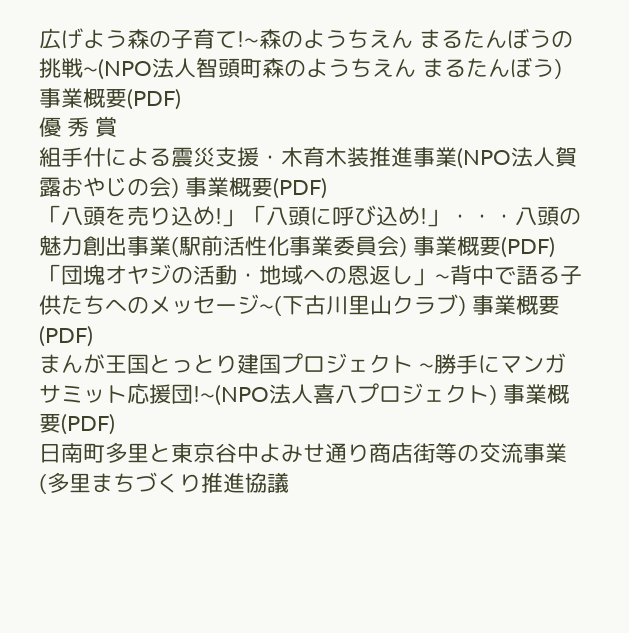広げよう森の子育て!~森のようちえん まるたんぼうの挑戦~(NPO法人智頭町森のようちえん まるたんぼう) 事業概要(PDF)
優 秀 賞
組手什による震災支援・木育木装推進事業(NPO法人賀露おやじの会) 事業概要(PDF)
「八頭を売り込め!」「八頭に呼び込め!」・・・八頭の魅力創出事業(駅前活性化事業委員会) 事業概要(PDF)
「団塊オヤジの活動・地域への恩返し」~背中で語る子供たちへのメッセージ~(下古川里山クラブ) 事業概要(PDF)
まんが王国とっとり建国プロジェクト ~勝手にマンガサミット応援団!~(NPO法人喜八プロジェクト) 事業概要(PDF)
日南町多里と東京谷中よみせ通り商店街等の交流事業(多里まちづくり推進協議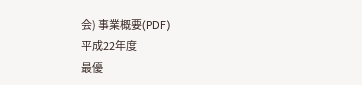会) 事業概要(PDF)
平成22年度
最優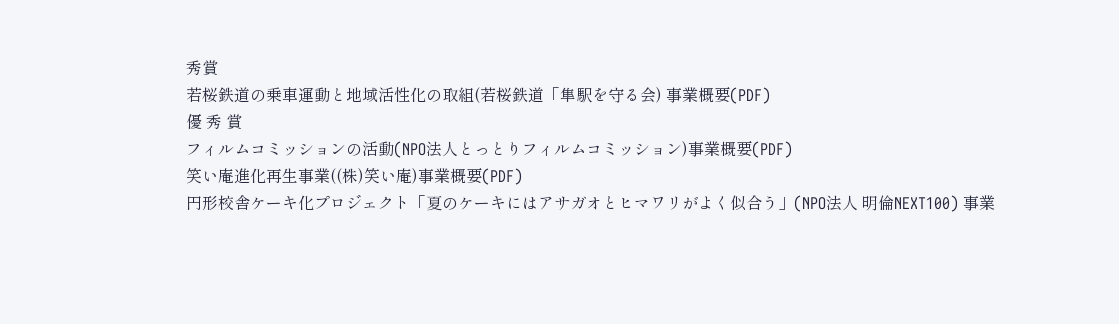秀賞
若桜鉄道の乗車運動と地域活性化の取組(若桜鉄道「隼駅を守る会) 事業概要(PDF)
優 秀 賞
フィルムコミッションの活動(NPO法人とっとりフィルムコミッション)事業概要(PDF)
笑い庵進化再生事業((株)笑い庵)事業概要(PDF)
円形校舎ケーキ化プロジェクト「夏のケーキにはアサガオとヒマワリがよく似合う」(NPO法人 明倫NEXT100) 事業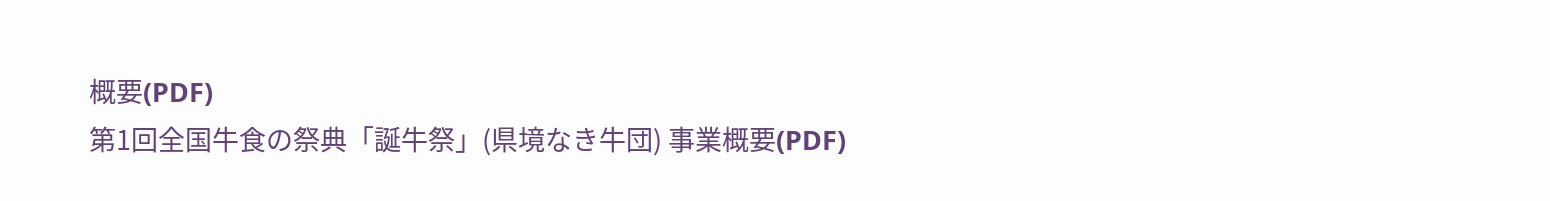概要(PDF)
第1回全国牛食の祭典「誕牛祭」(県境なき牛団) 事業概要(PDF)